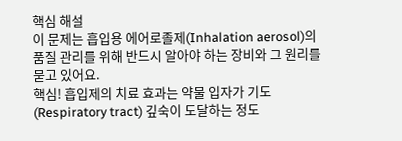핵심 해설
이 문제는 흡입용 에어로졸제(Inhalation aerosol)의 품질 관리를 위해 반드시 알아야 하는 장비와 그 원리를 묻고 있어요.
핵심! 흡입제의 치료 효과는 약물 입자가 기도(Respiratory tract) 깊숙이 도달하는 정도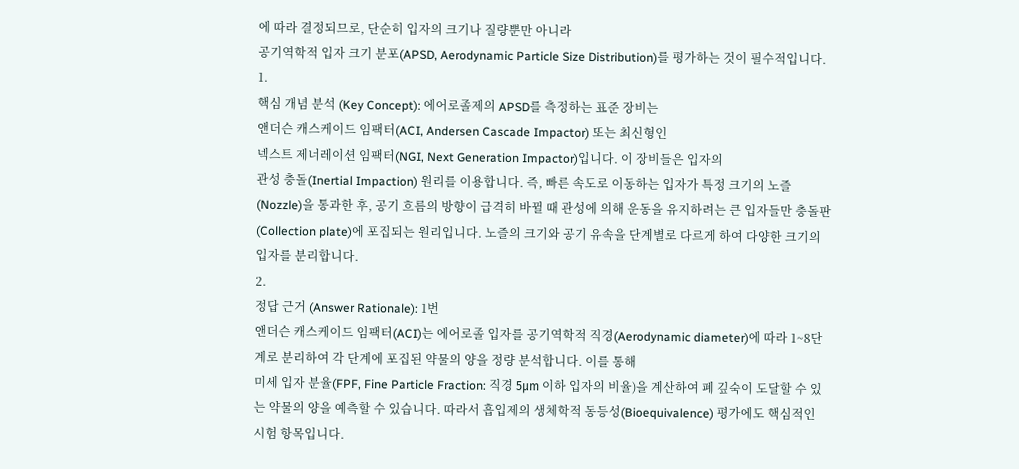에 따라 결정되므로, 단순히 입자의 크기나 질량뿐만 아니라
공기역학적 입자 크기 분포(APSD, Aerodynamic Particle Size Distribution)를 평가하는 것이 필수적입니다.
1.
핵심 개념 분석 (Key Concept): 에어로졸제의 APSD를 측정하는 표준 장비는
앤더슨 캐스케이드 임팩터(ACI, Andersen Cascade Impactor) 또는 최신형인
넥스트 제너레이션 임팩터(NGI, Next Generation Impactor)입니다. 이 장비들은 입자의
관성 충돌(Inertial Impaction) 원리를 이용합니다. 즉, 빠른 속도로 이동하는 입자가 특정 크기의 노즐(Nozzle)을 통과한 후, 공기 흐름의 방향이 급격히 바뀔 때 관성에 의해 운동을 유지하려는 큰 입자들만 충돌판(Collection plate)에 포집되는 원리입니다. 노즐의 크기와 공기 유속을 단계별로 다르게 하여 다양한 크기의 입자를 분리합니다.
2.
정답 근거 (Answer Rationale): 1번
앤더슨 캐스케이드 임팩터(ACI)는 에어로졸 입자를 공기역학적 직경(Aerodynamic diameter)에 따라 1~8단계로 분리하여 각 단계에 포집된 약물의 양을 정량 분석합니다. 이를 통해
미세 입자 분율(FPF, Fine Particle Fraction: 직경 5μm 이하 입자의 비율)을 계산하여 폐 깊숙이 도달할 수 있는 약물의 양을 예측할 수 있습니다. 따라서 흡입제의 생체학적 동등성(Bioequivalence) 평가에도 핵심적인 시험 항목입니다.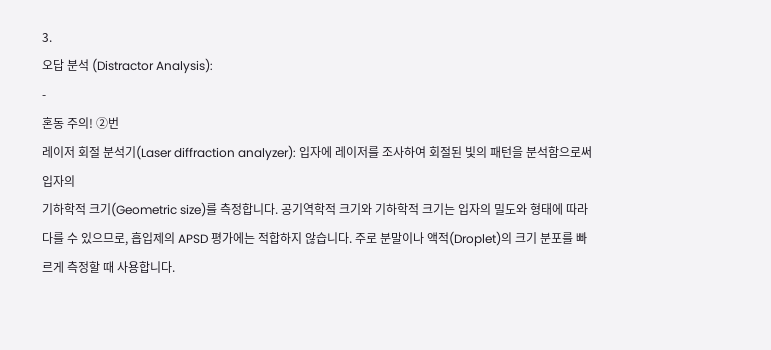3.
오답 분석 (Distractor Analysis):
-
혼동 주의! ②번
레이저 회절 분석기(Laser diffraction analyzer): 입자에 레이저를 조사하여 회절된 빛의 패턴을 분석함으로써 입자의
기하학적 크기(Geometric size)를 측정합니다. 공기역학적 크기와 기하학적 크기는 입자의 밀도와 형태에 따라 다를 수 있으므로, 흡입제의 APSD 평가에는 적합하지 않습니다. 주로 분말이나 액적(Droplet)의 크기 분포를 빠르게 측정할 때 사용합니다.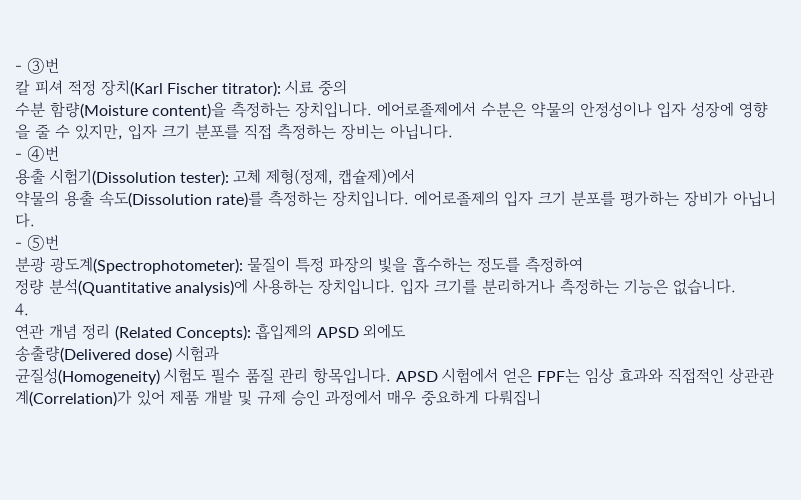- ③번
칼 피셔 적정 장치(Karl Fischer titrator): 시료 중의
수분 함량(Moisture content)을 측정하는 장치입니다. 에어로졸제에서 수분은 약물의 안정성이나 입자 성장에 영향을 줄 수 있지만, 입자 크기 분포를 직접 측정하는 장비는 아닙니다.
- ④번
용출 시험기(Dissolution tester): 고체 제형(정제, 캡슐제)에서
약물의 용출 속도(Dissolution rate)를 측정하는 장치입니다. 에어로졸제의 입자 크기 분포를 평가하는 장비가 아닙니다.
- ⑤번
분광 광도계(Spectrophotometer): 물질이 특정 파장의 빛을 흡수하는 정도를 측정하여
정량 분석(Quantitative analysis)에 사용하는 장치입니다. 입자 크기를 분리하거나 측정하는 기능은 없습니다.
4.
연관 개념 정리 (Related Concepts): 흡입제의 APSD 외에도
송출량(Delivered dose) 시험과
균질성(Homogeneity) 시험도 필수 품질 관리 항목입니다. APSD 시험에서 얻은 FPF는 임상 효과와 직접적인 상관관계(Correlation)가 있어 제품 개발 및 규제 승인 과정에서 매우 중요하게 다뤄집니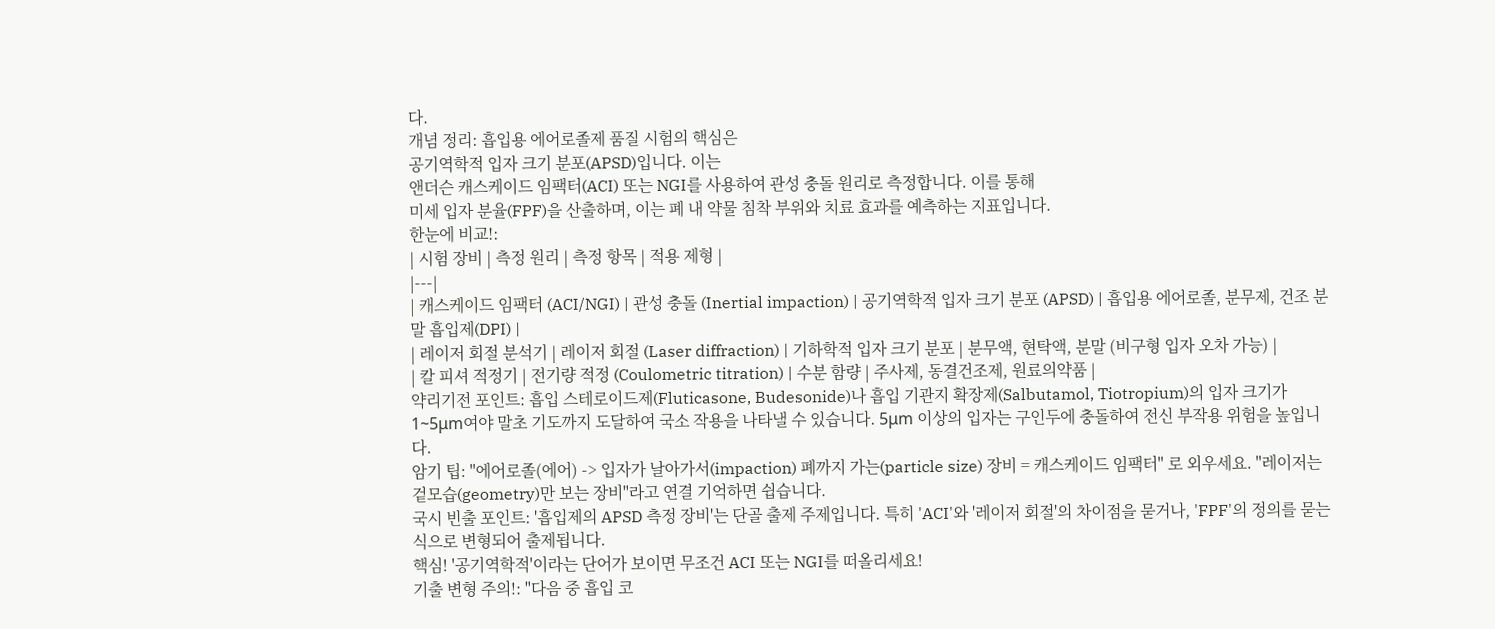다.
개념 정리: 흡입용 에어로졸제 품질 시험의 핵심은
공기역학적 입자 크기 분포(APSD)입니다. 이는
앤더슨 캐스케이드 임팩터(ACI) 또는 NGI를 사용하여 관성 충돌 원리로 측정합니다. 이를 통해
미세 입자 분율(FPF)을 산출하며, 이는 폐 내 약물 침착 부위와 치료 효과를 예측하는 지표입니다.
한눈에 비교!:
| 시험 장비 | 측정 원리 | 측정 항목 | 적용 제형 |
|---|
| 캐스케이드 임팩터 (ACI/NGI) | 관성 충돌 (Inertial impaction) | 공기역학적 입자 크기 분포 (APSD) | 흡입용 에어로졸, 분무제, 건조 분말 흡입제(DPI) |
| 레이저 회절 분석기 | 레이저 회절 (Laser diffraction) | 기하학적 입자 크기 분포 | 분무액, 현탁액, 분말 (비구형 입자 오차 가능) |
| 칼 피셔 적정기 | 전기량 적정 (Coulometric titration) | 수분 함량 | 주사제, 동결건조제, 원료의약품 |
약리기전 포인트: 흡입 스테로이드제(Fluticasone, Budesonide)나 흡입 기관지 확장제(Salbutamol, Tiotropium)의 입자 크기가
1~5μm여야 말초 기도까지 도달하여 국소 작용을 나타낼 수 있습니다. 5μm 이상의 입자는 구인두에 충돌하여 전신 부작용 위험을 높입니다.
암기 팁: "에어로졸(에어) -> 입자가 날아가서(impaction) 폐까지 가는(particle size) 장비 = 캐스케이드 임팩터" 로 외우세요. "레이저는 겉모습(geometry)만 보는 장비"라고 연결 기억하면 쉽습니다.
국시 빈출 포인트: '흡입제의 APSD 측정 장비'는 단골 출제 주제입니다. 특히 'ACI'와 '레이저 회절'의 차이점을 묻거나, 'FPF'의 정의를 묻는 식으로 변형되어 출제됩니다.
핵심! '공기역학적'이라는 단어가 보이면 무조건 ACI 또는 NGI를 떠올리세요!
기출 변형 주의!: "다음 중 흡입 코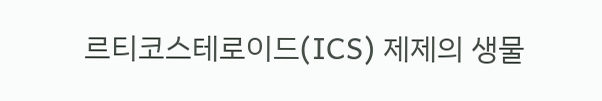르티코스테로이드(ICS) 제제의 생물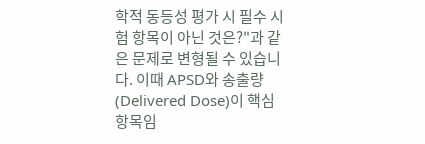학적 동등성 평가 시 필수 시험 항목이 아닌 것은?"과 같은 문제로 변형될 수 있습니다. 이때 APSD와 송출량(Delivered Dose)이 핵심 항목임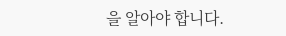을 알아야 합니다.